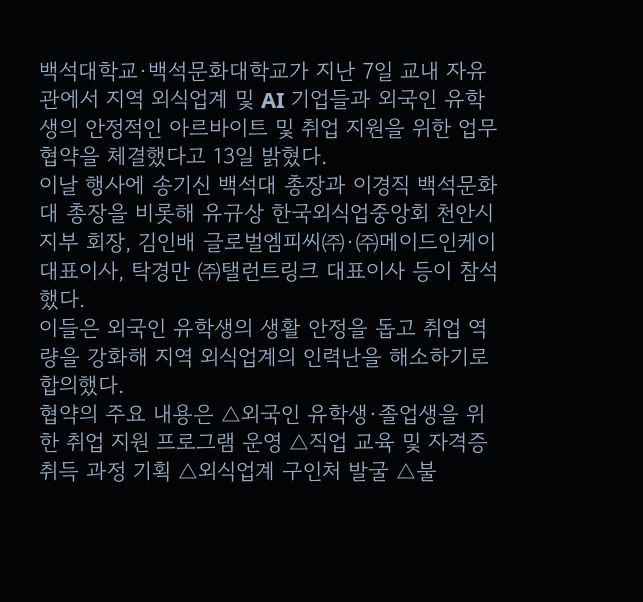백석대학교·백석문화대학교가 지난 7일 교내 자유관에서 지역 외식업계 및 AI 기업들과 외국인 유학생의 안정적인 아르바이트 및 취업 지원을 위한 업무협약을 체결했다고 13일 밝혔다.
이날 행사에 송기신 백석대 총장과 이경직 백석문화대 총장을 비롯해 유규상 한국외식업중앙회 천안시지부 회장, 김인배 글로벌엠피씨㈜·㈜메이드인케이 대표이사, 탁경만 ㈜탤런트링크 대표이사 등이 참석했다.
이들은 외국인 유학생의 생활 안정을 돕고 취업 역량을 강화해 지역 외식업계의 인력난을 해소하기로 합의했다.
협약의 주요 내용은 △외국인 유학생·졸업생을 위한 취업 지원 프로그램 운영 △직업 교육 및 자격증 취득 과정 기획 △외식업계 구인처 발굴 △불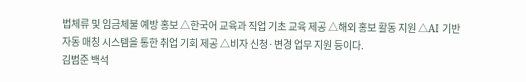법체류 및 임금체불 예방 홍보 △한국어 교육과 직업 기초 교육 제공 △해외 홍보 활동 지원 △AI 기반 자동 매칭 시스템을 통한 취업 기회 제공 △비자 신청·변경 업무 지원 등이다.
김범준 백석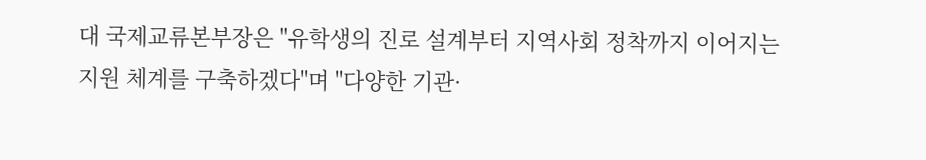대 국제교류본부장은 "유학생의 진로 설계부터 지역사회 정착까지 이어지는 지원 체계를 구축하겠다"며 "다양한 기관·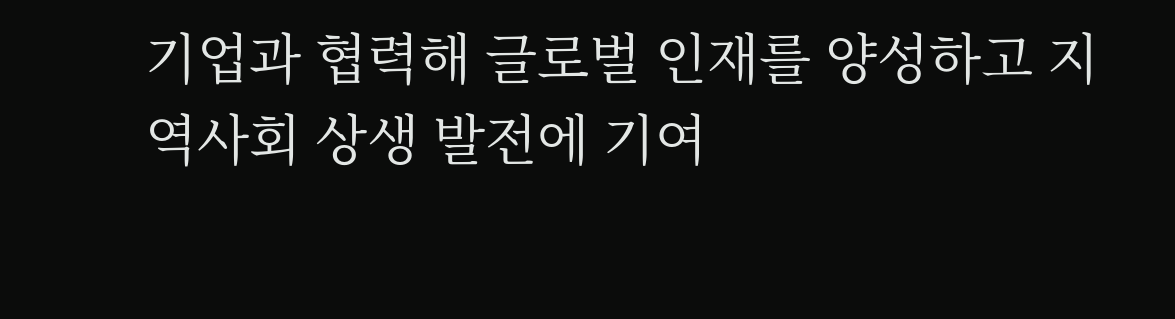기업과 협력해 글로벌 인재를 양성하고 지역사회 상생 발전에 기여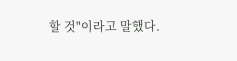할 것"이라고 말했다.